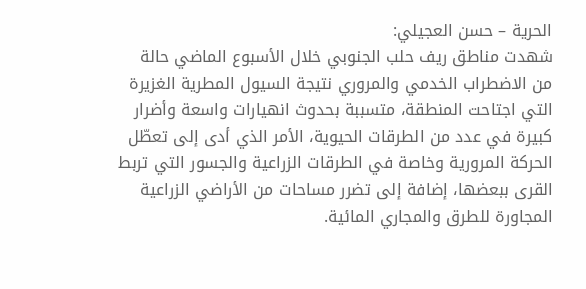الحرية – حسن العجيلي:
شهدت مناطق ريف حلب الجنوبي خلال الأسبوع الماضي حالة من الاضطراب الخدمي والمروري نتيجة السيول المطرية الغزيرة التي اجتاحت المنطقة، متسببة بحدوث انهيارات واسعة وأضرار كبيرة في عدد من الطرقات الحيوية، الأمر الذي أدى إلى تعطّل الحركة المرورية وخاصة في الطرقات الزراعية والجسور التي تربط القرى ببعضها، إضافة إلى تضرر مساحات من الأراضي الزراعية المجاورة للطرق والمجاري المائية.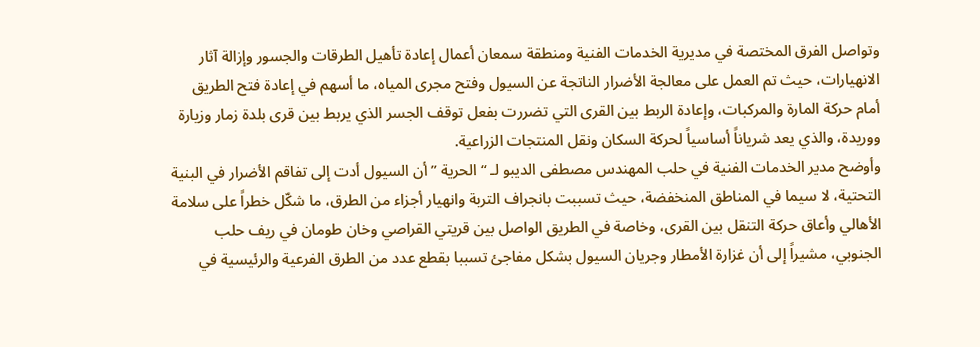وتواصل الفرق المختصة في مديرية الخدمات الفنية ومنطقة سمعان أعمال إعادة تأهيل الطرقات والجسور وإزالة آثار الانهيارات، حيث تم العمل على معالجة الأضرار الناتجة عن السيول وفتح مجرى المياه، ما أسهم في إعادة فتح الطريق أمام حركة المارة والمركبات، وإعادة الربط بين القرى التي تضررت بفعل توقف الجسر الذي يربط بين قرى بلدة زمار وزيارة ووريدة، والذي يعد شرياناً أساسياً لحركة السكان ونقل المنتجات الزراعية.
وأوضح مدير الخدمات الفنية في حلب المهندس مصطفى الديبو لـ “الحرية ” أن السيول أدت إلى تفاقم الأضرار في البنية التحتية، لا سيما في المناطق المنخفضة، حيث تسببت بانجراف التربة وانهيار أجزاء من الطرق، ما شكّل خطراً على سلامة الأهالي وأعاق حركة التنقل بين القرى، وخاصة في الطريق الواصل بين قريتي القراصي وخان طومان في ريف حلب الجنوبي، مشيراً إلى أن غزارة الأمطار وجريان السيول بشكل مفاجئ تسببا بقطع عدد من الطرق الفرعية والرئيسية في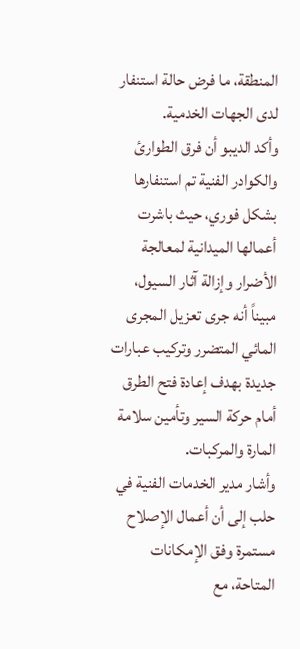المنطقة، ما فرض حالة استنفار لدى الجهات الخدمية.
وأكد الديبو أن فرق الطوارئ والكوادر الفنية تم استنفارها بشكل فوري، حيث باشرت أعمالها الميدانية لمعالجة الأضرار وإزالة آثار السيول، مبيناً أنه جرى تعزيل المجرى المائي المتضرر وتركيب عبارات جديدة بهدف إعادة فتح الطرق أمام حركة السير وتأمين سلامة المارة والمركبات.
وأشار مدير الخدمات الفنية في حلب إلى أن أعمال الإصلاح مستمرة وفق الإمكانات المتاحة، مع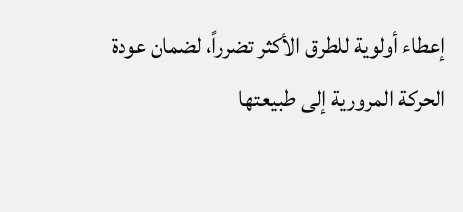إعطاء أولوية للطرق الأكثر تضرراً، لضمان عودة الحركة المرورية إلى طبيعتها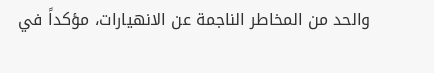والحد من المخاطر الناجمة عن الانهيارات، مؤكداً في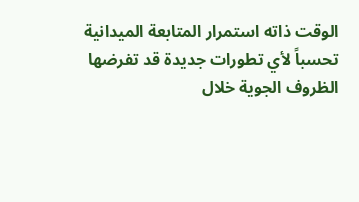الوقت ذاته استمرار المتابعة الميدانية تحسباً لأي تطورات جديدة قد تفرضها الظروف الجوية خلال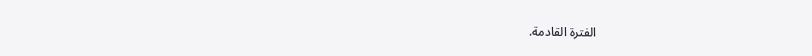الفترة القادمة.